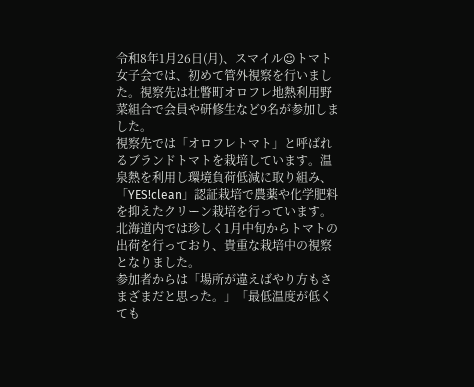令和8年1月26日(月)、スマイル☺トマト女子会では、初めて管外視察を行いました。視察先は壮瞥町オロフレ地熱利用野菜組合で会員や研修生など9名が参加しました。
視察先では「オロフレトマト」と呼ばれるブランドトマトを栽培しています。温泉熱を利用し環境負荷低減に取り組み、「YES!clean」認証栽培で農薬や化学肥料を抑えたクリーン栽培を行っています。北海道内では珍しく1月中旬からトマトの出荷を行っており、貴重な栽培中の視察となりました。
参加者からは「場所が違えばやり方もさまざまだと思った。」「最低温度が低くても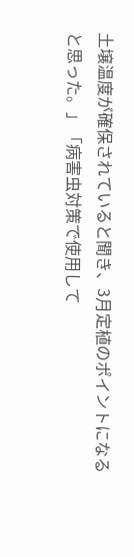土壌温度が確保されていると聞き、3月定植のポイントになると思った。」「病害虫対策で使用して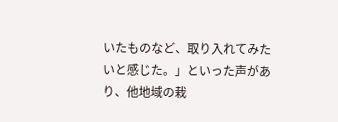いたものなど、取り入れてみたいと感じた。」といった声があり、他地域の栽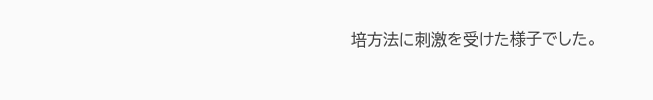培方法に刺激を受けた様子でした。